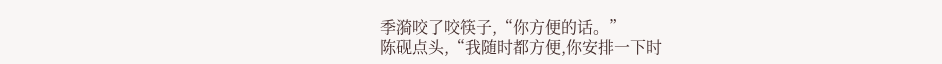季漪咬了咬筷子,“你方便的话。”
陈砚点头,“我随时都方便,你安排一下时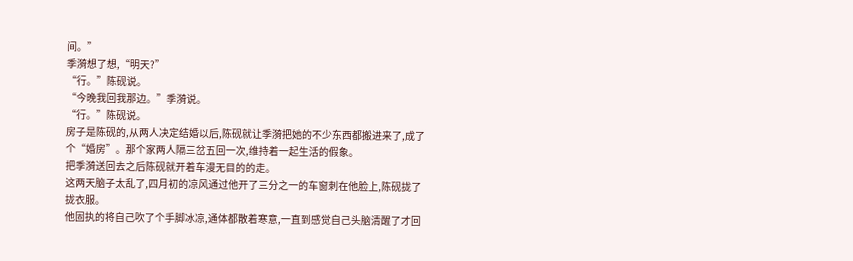间。”
季漪想了想,“明天?”
“行。”陈砚说。
“今晚我回我那边。”季漪说。
“行。”陈砚说。
房子是陈砚的,从两人决定结婚以后,陈砚就让季漪把她的不少东西都搬进来了,成了个“婚房”。那个家两人隔三岔五回一次,维持着一起生活的假象。
把季漪送回去之后陈砚就开着车漫无目的的走。
这两天脑子太乱了,四月初的凉风通过他开了三分之一的车窗刺在他脸上,陈砚拢了拢衣服。
他固执的将自己吹了个手脚冰凉,通体都散着寒意,一直到感觉自己头脑清醒了才回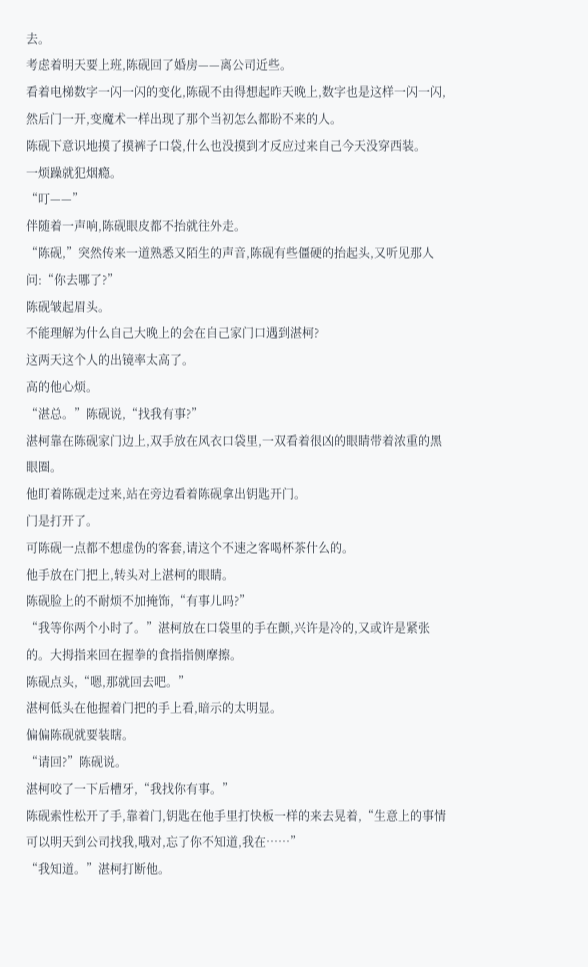去。
考虑着明天要上班,陈砚回了婚房——离公司近些。
看着电梯数字一闪一闪的变化,陈砚不由得想起昨天晚上,数字也是这样一闪一闪,然后门一开,变魔术一样出现了那个当初怎么都盼不来的人。
陈砚下意识地摸了摸裤子口袋,什么也没摸到才反应过来自己今天没穿西装。
一烦躁就犯烟瘾。
“叮——”
伴随着一声响,陈砚眼皮都不抬就往外走。
“陈砚,”突然传来一道熟悉又陌生的声音,陈砚有些僵硬的抬起头,又听见那人问:“你去哪了?”
陈砚皱起眉头。
不能理解为什么自己大晚上的会在自己家门口遇到湛柯?
这两天这个人的出镜率太高了。
高的他心烦。
“湛总。”陈砚说,“找我有事?”
湛柯靠在陈砚家门边上,双手放在风衣口袋里,一双看着很凶的眼睛带着浓重的黑眼圈。
他盯着陈砚走过来,站在旁边看着陈砚拿出钥匙开门。
门是打开了。
可陈砚一点都不想虚伪的客套,请这个不速之客喝杯茶什么的。
他手放在门把上,转头对上湛柯的眼睛。
陈砚脸上的不耐烦不加掩饰,“有事儿吗?”
“我等你两个小时了。”湛柯放在口袋里的手在颤,兴许是冷的,又或许是紧张的。大拇指来回在握拳的食指指侧摩擦。
陈砚点头,“嗯,那就回去吧。”
湛柯低头在他握着门把的手上看,暗示的太明显。
偏偏陈砚就要装瞎。
“请回?”陈砚说。
湛柯咬了一下后槽牙,“我找你有事。”
陈砚索性松开了手,靠着门,钥匙在他手里打快板一样的来去晃着,“生意上的事情可以明天到公司找我,哦对,忘了你不知道,我在……”
“我知道。”湛柯打断他。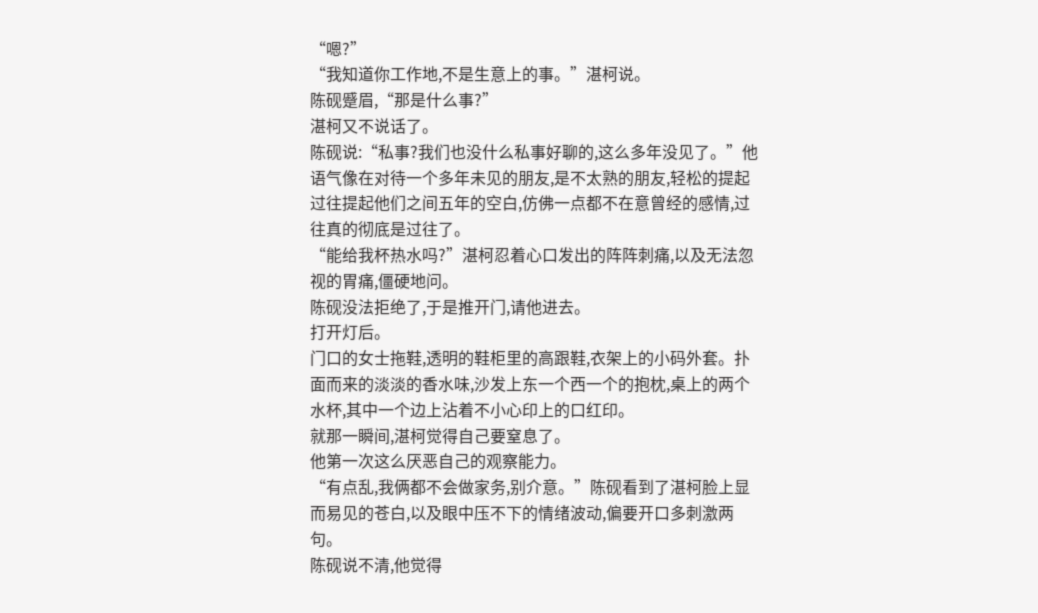“嗯?”
“我知道你工作地,不是生意上的事。”湛柯说。
陈砚蹙眉,“那是什么事?”
湛柯又不说话了。
陈砚说:“私事?我们也没什么私事好聊的,这么多年没见了。”他语气像在对待一个多年未见的朋友,是不太熟的朋友,轻松的提起过往提起他们之间五年的空白,仿佛一点都不在意曾经的感情,过往真的彻底是过往了。
“能给我杯热水吗?”湛柯忍着心口发出的阵阵刺痛,以及无法忽视的胃痛,僵硬地问。
陈砚没法拒绝了,于是推开门,请他进去。
打开灯后。
门口的女士拖鞋,透明的鞋柜里的高跟鞋,衣架上的小码外套。扑面而来的淡淡的香水味,沙发上东一个西一个的抱枕,桌上的两个水杯,其中一个边上沾着不小心印上的口红印。
就那一瞬间,湛柯觉得自己要窒息了。
他第一次这么厌恶自己的观察能力。
“有点乱,我俩都不会做家务,别介意。”陈砚看到了湛柯脸上显而易见的苍白,以及眼中压不下的情绪波动,偏要开口多刺激两句。
陈砚说不清,他觉得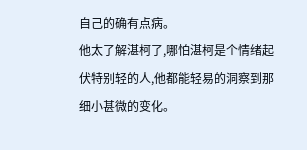自己的确有点病。
他太了解湛柯了,哪怕湛柯是个情绪起伏特别轻的人,他都能轻易的洞察到那细小甚微的变化。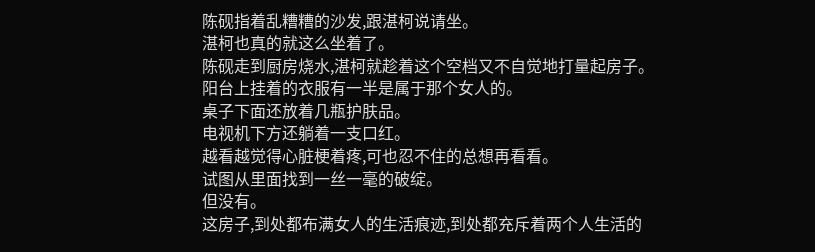陈砚指着乱糟糟的沙发,跟湛柯说请坐。
湛柯也真的就这么坐着了。
陈砚走到厨房烧水,湛柯就趁着这个空档又不自觉地打量起房子。
阳台上挂着的衣服有一半是属于那个女人的。
桌子下面还放着几瓶护肤品。
电视机下方还躺着一支口红。
越看越觉得心脏梗着疼,可也忍不住的总想再看看。
试图从里面找到一丝一毫的破绽。
但没有。
这房子,到处都布满女人的生活痕迹,到处都充斥着两个人生活的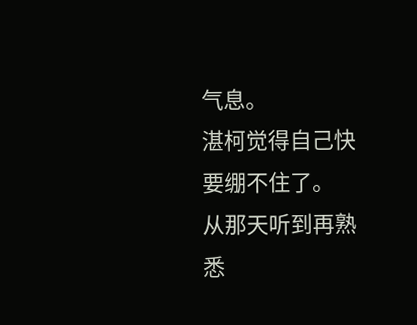气息。
湛柯觉得自己快要绷不住了。
从那天听到再熟悉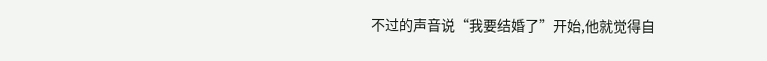不过的声音说“我要结婚了”开始,他就觉得自